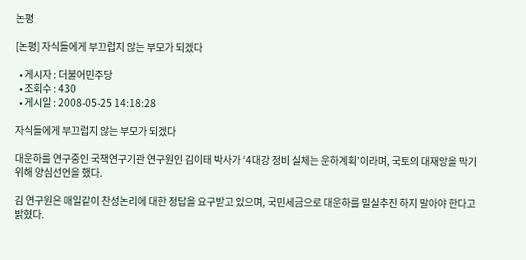논평

[논평] 자식들에게 부끄럽지 않는 부모가 되겠다

  • 게시자 : 더불어민주당
  • 조회수 : 430
  • 게시일 : 2008-05-25 14:18:28

자식들에게 부끄럽지 않는 부모가 되겠다

대운하를 연구중인 국책연구기관 연구원인 김이태 박사가 ‘4대강 정비 실체는 운하계획’이라며, 국토의 대재앙을 막기 위해 양심선언을 했다.

김 연구원은 매일같이 찬성논리에 대한 정답을 요구받고 있으며, 국민세금으로 대운하를 밀실추진 하지 말아야 한다고 밝혔다.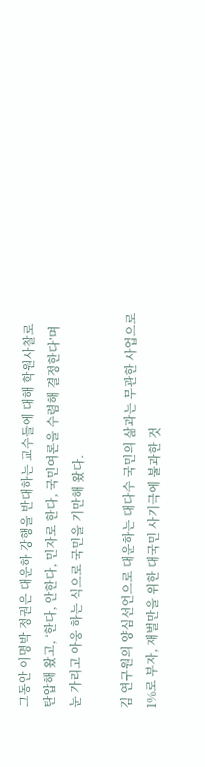그동안 이명박 정권은 대운하 강행을 반대하는 교수들에 대해 학원사찰로 탄압해 왔고, ‘한다, 안한다, 민자로 한다, 국민여론을 수렴해 결정한다’며 눈 가리고 아웅 하는 식으로 국민을 기만해 왔다.

김 연구원의 양심선언으로 대운하는 대다수 국민의 삶과는 무관한 사업으로 1%로 부자, 재벌만을 위한 대국민 사기극에 불과한 것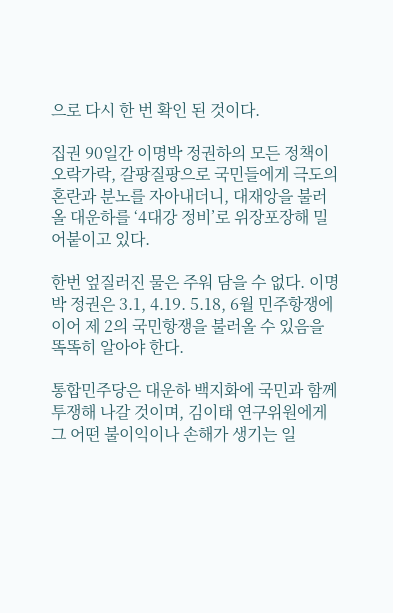으로 다시 한 번 확인 된 것이다.

집권 90일간 이명박 정권하의 모든 정책이 오락가락, 갈팡질팡으로 국민들에게 극도의 혼란과 분노를 자아내더니, 대재앙을 불러올 대운하를 ‘4대강 정비’로 위장포장해 밀어붙이고 있다.

한번 엎질러진 물은 주워 담을 수 없다. 이명박 정권은 3.1, 4.19. 5.18, 6월 민주항쟁에 이어 제 2의 국민항쟁을 불러올 수 있음을 똑똑히 알아야 한다.

통합민주당은 대운하 백지화에 국민과 함께 투쟁해 나갈 것이며, 김이태 연구위원에게 그 어떤 불이익이나 손해가 생기는 일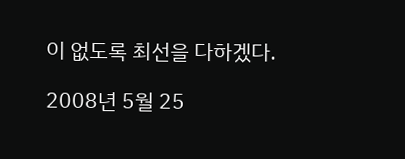이 없도록 최선을 다하겠다.

2008년 5월 25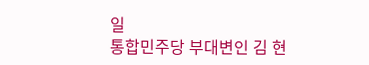일
통합민주당 부대변인 김 현